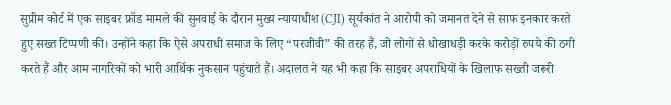सुप्रीम कोर्ट में एक साइबर फ्रॉड मामले की सुनवाई के दौरान मुख्य न्यायाधीश (CJI) सूर्यकांत ने आरोपी को जमानत देने से साफ इनकार करते हुए सख्त टिप्पणी की। उन्होंने कहा कि ऐसे अपराधी समाज के लिए “परजीवी” की तरह हैं, जो लोगों से धोखाधड़ी करके करोड़ों रुपये की ठगी करते हैं और आम नागरिकों को भारी आर्थिक नुकसान पहुंचाते हैं। अदालत ने यह भी कहा कि साइबर अपराधियों के खिलाफ सख्ती जरूरी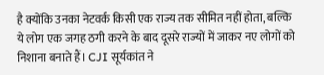है क्योंकि उनका नेटवर्क किसी एक राज्य तक सीमित नहीं होता, बल्कि ये लोग एक जगह ठगी करने के बाद दूसरे राज्यों में जाकर नए लोगों को निशाना बनाते हैं। CJI सूर्यकांत ने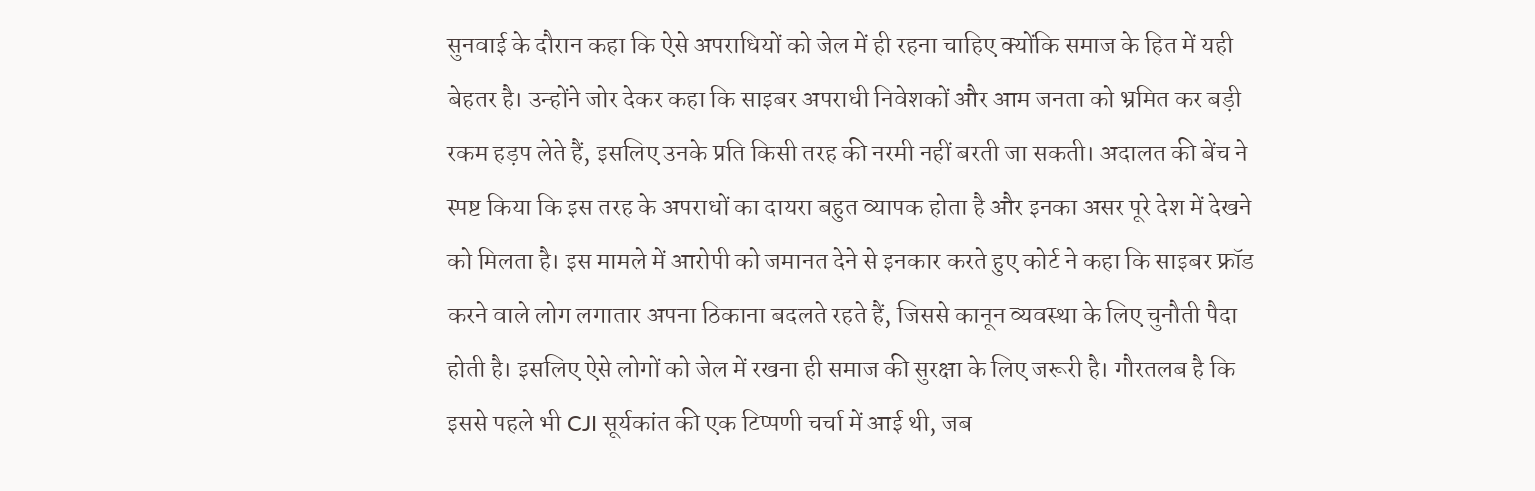सुनवाई के दौरान कहा कि ऐसे अपराधियों को जेल में ही रहना चाहिए क्योंकि समाज के हित में यही बेहतर है। उन्होंने जोर देकर कहा कि साइबर अपराधी निवेशकों और आम जनता को भ्रमित कर बड़ी रकम हड़प लेते हैं, इसलिए उनके प्रति किसी तरह की नरमी नहीं बरती जा सकती। अदालत की बेंच ने स्पष्ट किया कि इस तरह के अपराधों का दायरा बहुत व्यापक होता है और इनका असर पूरे देश में देखने को मिलता है। इस मामले में आरोपी को जमानत देने से इनकार करते हुए कोर्ट ने कहा कि साइबर फ्रॉड करने वाले लोग लगातार अपना ठिकाना बदलते रहते हैं, जिससे कानून व्यवस्था के लिए चुनौती पैदा होती है। इसलिए ऐसे लोगों को जेल में रखना ही समाज की सुरक्षा के लिए जरूरी है। गौरतलब है कि इससे पहले भी CJI सूर्यकांत की एक टिप्पणी चर्चा में आई थी, जब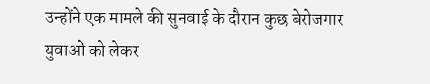उन्होंने एक मामले की सुनवाई के दौरान कुछ बेरोजगार युवाओं को लेकर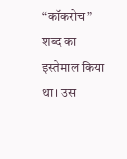“कॉकरोच” शब्द का इस्तेमाल किया था। उस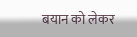बयान को लेकर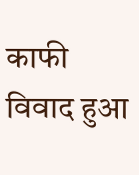काफी विवाद हुआ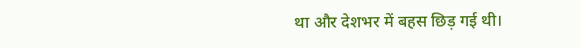था और देशभर में बहस छिड़ गई थी।